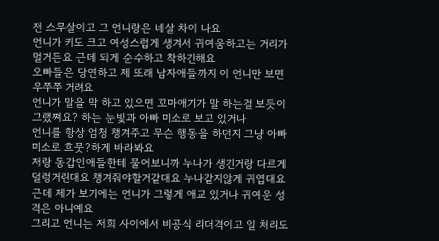전 스무살이고 그 언니랑은 네살 차이 나요
언니가 키도 크고 여성스럽게 생겨서 귀여움하고는 거리가 멀거든요 근데 되게 순수하고 착하긴해요
오빠들은 당연하고 제 또래 남자애들까지 이 언니만 보면 우쭈쭈 거려요
언니가 말을 막 하고 있으면 꼬마애기가 말 하는걸 보듯이 그랬쪄요? 하는 눈빛과 아빠 미소로 보고 있거나
언니를 항상 엄청 챙겨주고 무슨 행동을 하던지 그냥 아빠 미소로 흐뭇?하게 바라봐요
저랑 동갑인애들한테 물어보니까 누나가 생긴거랑 다르게 덜렁거린대요 챙겨줘야할거같대요 누나같지않게 귀엽대요
근데 제가 보기에는 언니가 그렇게 애교 있거나 귀여운 성격은 아니예요
그리고 언니는 저희 사이에서 비공식 리더격이고 일 처리도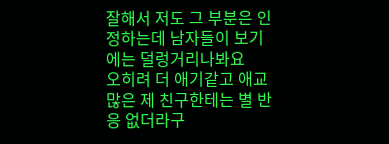잘해서 저도 그 부분은 인정하는데 남자들이 보기에는 덜렁거리나봐요
오히려 더 애기같고 애교 많은 제 친구한테는 별 반응 없더라구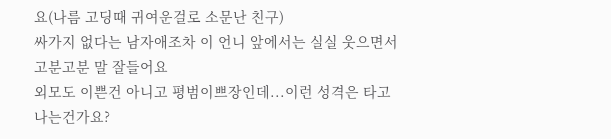요(나름 고딩때 귀여운걸로 소문난 친구)
싸가지 없다는 남자애조차 이 언니 앞에서는 실실 웃으면서 고분고분 말 잘들어요
외모도 이쁜건 아니고 평범이쁘장인데...이런 성격은 타고나는건가요?